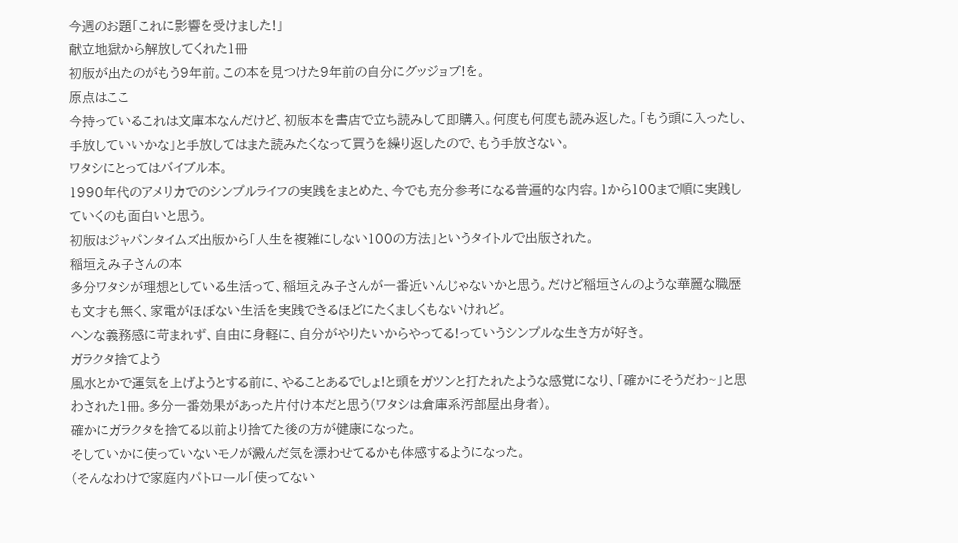今週のお題「これに影響を受けました!」
献立地獄から解放してくれた1冊
初版が出たのがもう9年前。この本を見つけた9年前の自分にグッジョブ!を。
原点はここ
今持っているこれは文庫本なんだけど、初版本を書店で立ち読みして即購入。何度も何度も読み返した。「もう頭に入ったし、手放していいかな」と手放してはまた読みたくなって買うを繰り返したので、もう手放さない。
ワタシにとってはバイブル本。
1990年代のアメリカでのシンプルライフの実践をまとめた、今でも充分参考になる普遍的な内容。1から100まで順に実践していくのも面白いと思う。
初版はジャパンタイムズ出版から「人生を複雑にしない100の方法」というタイトルで出版された。
稲垣えみ子さんの本
多分ワタシが理想としている生活って、稲垣えみ子さんが一番近いんじゃないかと思う。だけど稲垣さんのような華麗な職歴も文才も無く、家電がほぼない生活を実践できるほどにたくましくもないけれど。
ヘンな義務感に苛まれず、自由に身軽に、自分がやりたいからやってる!っていうシンプルな生き方が好き。
ガラクタ捨てよう
風水とかで運気を上げようとする前に、やることあるでしょ!と頭をガツンと打たれたような感覚になり、「確かにそうだわ~」と思わされた1冊。多分一番効果があった片付け本だと思う(ワタシは倉庫系汚部屋出身者)。
確かにガラクタを捨てる以前より捨てた後の方が健康になった。
そしていかに使っていないモノが澱んだ気を漂わせてるかも体感するようになった。
(そんなわけで家庭内パトロール「使ってない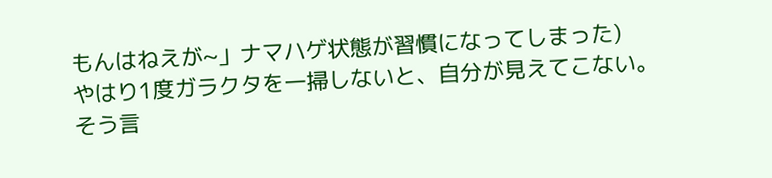もんはねえが~」ナマハゲ状態が習慣になってしまった)
やはり1度ガラクタを一掃しないと、自分が見えてこない。
そう言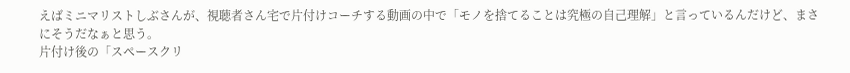えばミニマリストしぶさんが、視聴者さん宅で片付けコーチする動画の中で「モノを捨てることは究極の自己理解」と言っているんだけど、まさにそうだなぁと思う。
片付け後の「スペースクリ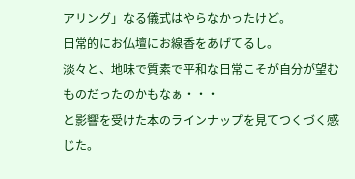アリング」なる儀式はやらなかったけど。
日常的にお仏壇にお線香をあげてるし。
淡々と、地味で質素で平和な日常こそが自分が望むものだったのかもなぁ・・・
と影響を受けた本のラインナップを見てつくづく感じた。